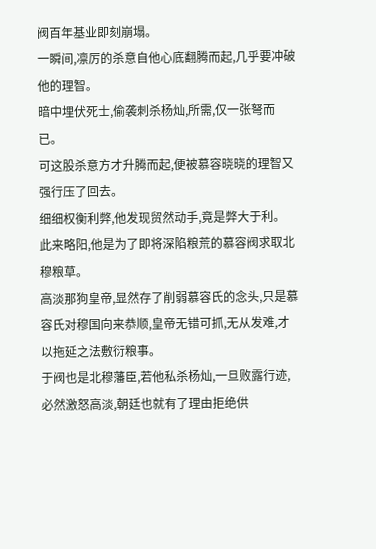阀百年基业即刻崩塌。
一瞬间,凛厉的杀意自他心底翻腾而起,几乎要冲破他的理智。
暗中埋伏死士,偷袭刺杀杨灿,所需,仅一张弩而已。
可这股杀意方才升腾而起,便被慕容晓晓的理智又强行压了回去。
细细权衡利弊,他发现贸然动手,竟是弊大于利。
此来略阳,他是为了即将深陷粮荒的慕容阀求取北穆粮草。
高淡那狗皇帝,显然存了削弱慕容氏的念头,只是慕容氏对穆国向来恭顺,皇帝无错可抓,无从发难,才以拖延之法敷衍粮事。
于阀也是北穆藩臣,若他私杀杨灿,一旦败露行迹,必然激怒高淡,朝廷也就有了理由拒绝供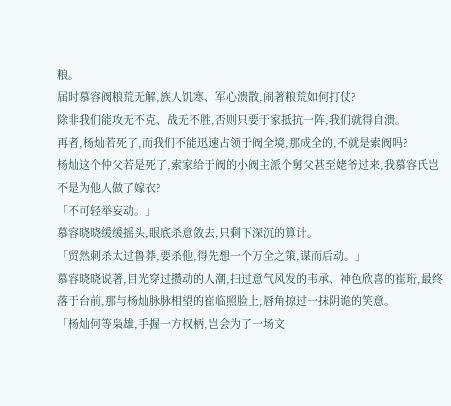粮。
届时慕容阀粮荒无解,族人饥寒、军心溃散,闹著粮荒如何打仗?
除非我们能攻无不克、战无不胜,否则只要于家抵抗一阵,我们就得自溃。
再者,杨灿若死了,而我们不能迅速占领于阀全境,那成全的,不就是索阀吗?
杨灿这个仲父若是死了,索家给于阀的小阀主派个舅父甚至姥爷过来,我慕容氏岂不是为他人做了嫁衣?
「不可轻举妄动。」
慕容晓晓缓缓摇头,眼底杀意敛去,只剩下深沉的算计。
「贸然刺杀太过鲁莽,要杀他,得先想一个万全之策,谋而后动。」
慕容晓晓说著,目光穿过攒动的人潮,扫过意气风发的韦承、神色欣喜的崔珩,最终落于台前,那与杨灿脉脉相望的崔临照脸上,唇角掠过一抹阴诡的笑意。
「杨灿何等枭雄,手握一方权柄,岂会为了一场文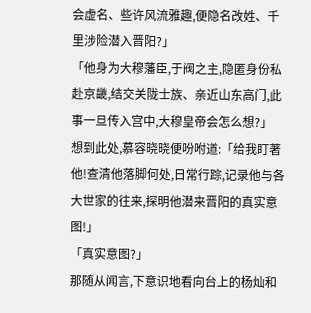会虚名、些许风流雅趣,便隐名改姓、千里涉险潜入晋阳?」
「他身为大穆藩臣,于阀之主,隐匿身份私赴京畿,结交关陇士族、亲近山东高门,此事一旦传入宫中,大穆皇帝会怎么想?」
想到此处,慕容晓晓便吩咐道:「给我盯著他!查清他落脚何处,日常行踪,记录他与各大世家的往来,探明他潜来晋阳的真实意图!」
「真实意图?」
那随从闻言,下意识地看向台上的杨灿和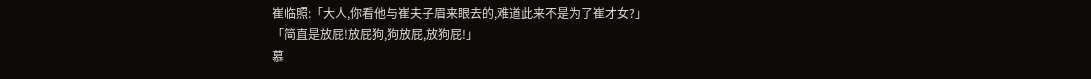崔临照:「大人,你看他与崔夫子眉来眼去的,难道此来不是为了崔才女?」
「简直是放屁!放屁狗,狗放屁,放狗屁!」
慕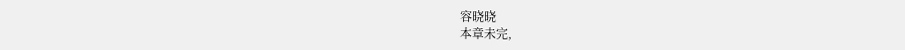容晓晓
本章未完,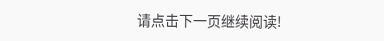请点击下一页继续阅读!